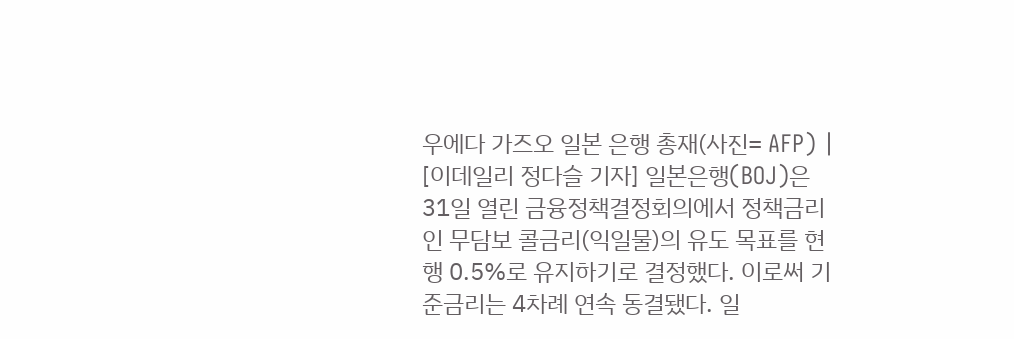우에다 가즈오 일본 은행 총재(사진= AFP) |
[이데일리 정다슬 기자] 일본은행(BOJ)은 31일 열린 금융정책결정회의에서 정책금리인 무담보 콜금리(익일물)의 유도 목표를 현행 0.5%로 유지하기로 결정했다. 이로써 기준금리는 4차례 연속 동결됐다. 일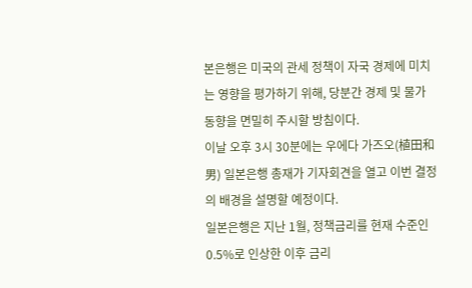본은행은 미국의 관세 정책이 자국 경제에 미치는 영향을 평가하기 위해, 당분간 경제 및 물가 동향을 면밀히 주시할 방침이다.
이날 오후 3시 30분에는 우에다 가즈오(植田和男) 일본은행 총재가 기자회견을 열고 이번 결정의 배경을 설명할 예정이다.
일본은행은 지난 1월, 정책금리를 현재 수준인 0.5%로 인상한 이후 금리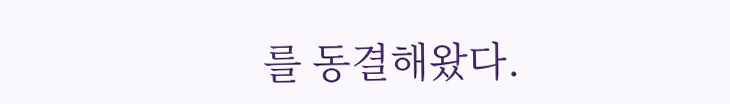를 동결해왔다.